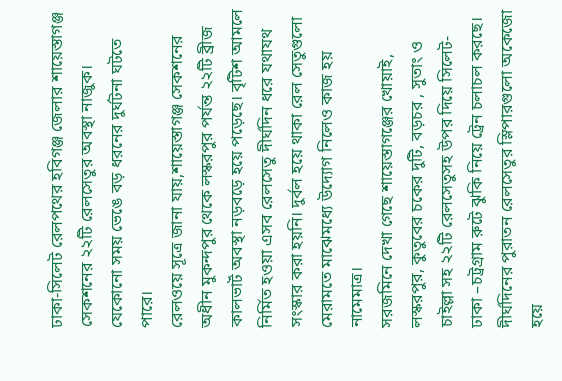ঢাকা-সিলেট রেলপথের হবিগঞ্জ জেলার শায়েস্তাগঞ্জ সেকশনের ২২টি রেলসেতুর অবস্থা নাজুক। যেকোনো সময় ভেঙে বড় ধরনের দুর্ঘটনা ঘটতে পারে।
রেলওয়ে সূত্রে জানা যায়,শায়েস্তাগঞ্জ সেকশনের অধীন মুকন্দপুর থেকে লস্করপুর পর্যন্ত ২২টি ব্রীজ কালভার্ট অবস্থা নড়বড়ে হয়ে পড়েছে। বৃটিশ আমলে নির্মিত হওয়া এসব রেলসেতু দীর্ঘদিন ধরে যথাযথ সংস্কার করা হয়নি। দুর্বল হয়ে থাকা রেল সেতুগুলো মেরামতে মাঝেমধ্যে উদ্যোগ নিলেও কাজ হয় নামেমাত্র।
সরজমিনে দেখা গেছে শায়েস্তাগঞ্জের খোয়াই, লস্করপুর, কুতুবের চকের দুটি, বড়চর , সুতাং ও চাইল্লা সহ ২২টি রেলসেতুসহ উপর দিয়ে সিলেট- ঢাকা –চট্রগ্রাম রুটে ঝুকি নিয়ে ট্রেন চলাচল করছে। দীর্ঘদিনের পুরাতন রেলসেতুর স্লিপারগুলো অকেজো হয়ে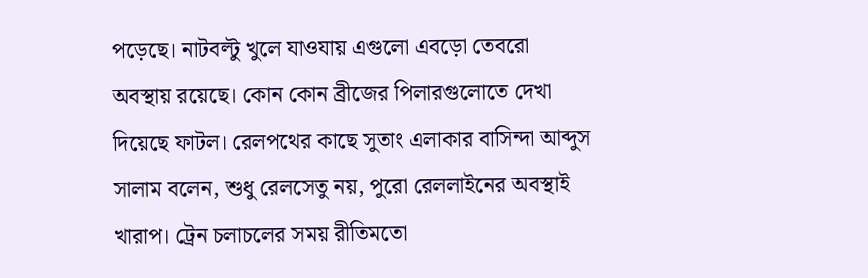পড়েছে। নাটবল্টু খুলে যাওযায় এগুলো এবড়ো তেবরো অবস্থায় রয়েছে। কোন কোন ব্রীজের পিলারগুলোতে দেখা দিয়েছে ফাটল। রেলপথের কাছে সুতাং এলাকার বাসিন্দা আব্দুস সালাম বলেন, শুধু রেলসেতু নয়, পুরো রেললাইনের অবস্থাই খারাপ। ট্রেন চলাচলের সময় রীতিমতো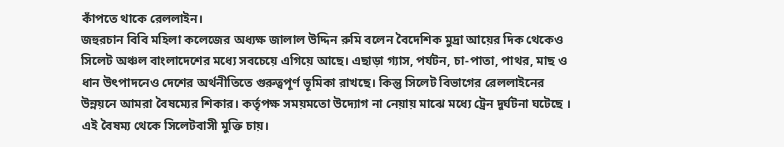কাঁপতে থাকে রেললাইন।
জহুরচান বিবি মহিলা কলেজের অধ্যক্ষ জালাল উদ্দিন রুমি বলেন বৈদেশিক মুদ্রা আয়ের দিক থেকেও সিলেট অঞ্চল বাংলাদেশের মধ্যে সবচেয়ে এগিয়ে আছে। এছাড়া গ্যাস, পর্যটন, চা-পাতা, পাথর, মাছ ও ধান উৎপাদনেও দেশের অর্থনীতিতে গুরুত্বপূর্ণ ভূমিকা রাখছে। কিন্তু সিলেট বিভাগের রেললাইনের উন্নয়নে আমরা বৈষম্যের শিকার। কর্তৃপক্ষ সময়মতো উদ্যোগ না নেয়ায় মাঝে মধ্যে ট্রেন দুর্ঘটনা ঘটেছে । এই বৈষম্য থেকে সিলেটবাসী মুক্তি চায়।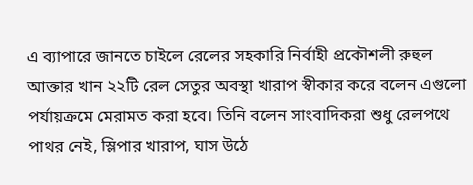এ ব্যাপারে জানতে চাইলে রেলের সহকারি নির্বাহী প্রকৌশলী রুহুল আক্তার খান ২২টি রেল সেতুর অবস্থা খারাপ স্বীকার করে বলেন এগুলো পর্যায়ক্রমে মেরামত করা হবে। তিনি বলেন সাংবাদিকরা শুধু রেলপথে পাথর নেই, স্লিপার খারাপ, ঘাস উঠে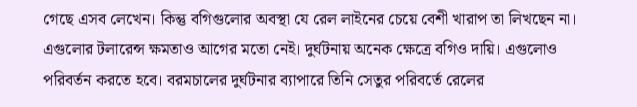গেছে এসব লেখেন। কিন্তু বগিগুলোর অবস্থা যে রেল লাইনের চেয়ে বেশী খারাপ তা লিখছেন না। এগুলোর টলারেন্স ক্ষমতাও আগের মতো নেই। দুর্ঘটনায় অনেক ক্ষেত্রে বগিও দায়ি। এগুলোও পরিবর্তন করতে হবে। বরমচালের দুর্ঘটনার ব্যাপারে তিনি সেতুর পরিবর্তে রেলের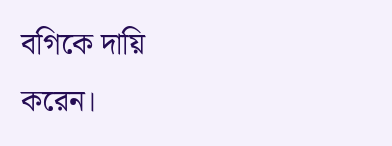বগিকে দায়ি করেন।